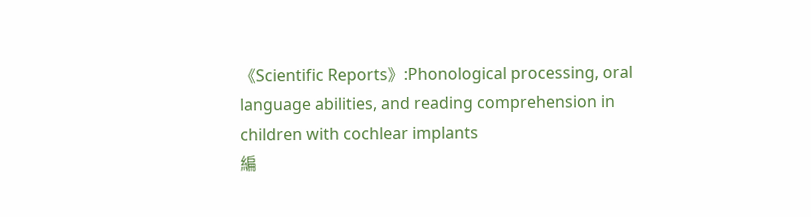《Scientific Reports》:Phonological processing, oral language abilities, and reading comprehension in children with cochlear implants
編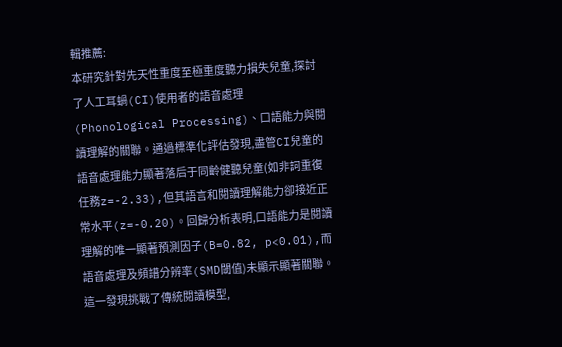輯推薦:
本研究針對先天性重度至極重度聽力損失兒童,探討了人工耳蝸(CI)使用者的語音處理(Phonological Processing)、口語能力與閱讀理解的關聯。通過標準化評估發現,盡管CI兒童的語音處理能力顯著落后于同齡健聽兒童(如非詞重復任務z=-2.33),但其語言和閱讀理解能力卻接近正常水平(z=-0.20)。回歸分析表明,口語能力是閱讀理解的唯一顯著預測因子(B=0.82, p<0.01),而語音處理及頻譜分辨率(SMD閾值)未顯示顯著關聯。這一發現挑戰了傳統閱讀模型,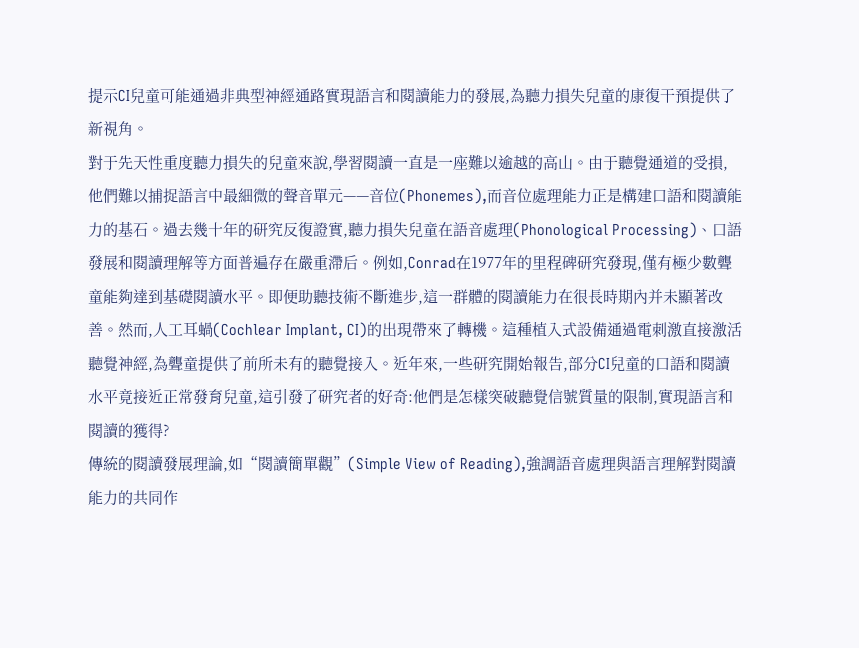提示CI兒童可能通過非典型神經通路實現語言和閱讀能力的發展,為聽力損失兒童的康復干預提供了新視角。
對于先天性重度聽力損失的兒童來說,學習閱讀一直是一座難以逾越的高山。由于聽覺通道的受損,他們難以捕捉語言中最細微的聲音單元——音位(Phonemes),而音位處理能力正是構建口語和閱讀能力的基石。過去幾十年的研究反復證實,聽力損失兒童在語音處理(Phonological Processing)、口語發展和閱讀理解等方面普遍存在嚴重滯后。例如,Conrad在1977年的里程碑研究發現,僅有極少數聾童能夠達到基礎閱讀水平。即便助聽技術不斷進步,這一群體的閱讀能力在很長時期內并未顯著改善。然而,人工耳蝸(Cochlear Implant, CI)的出現帶來了轉機。這種植入式設備通過電刺激直接激活聽覺神經,為聾童提供了前所未有的聽覺接入。近年來,一些研究開始報告,部分CI兒童的口語和閱讀水平竟接近正常發育兒童,這引發了研究者的好奇:他們是怎樣突破聽覺信號質量的限制,實現語言和閱讀的獲得?
傳統的閱讀發展理論,如“閱讀簡單觀”(Simple View of Reading),強調語音處理與語言理解對閱讀能力的共同作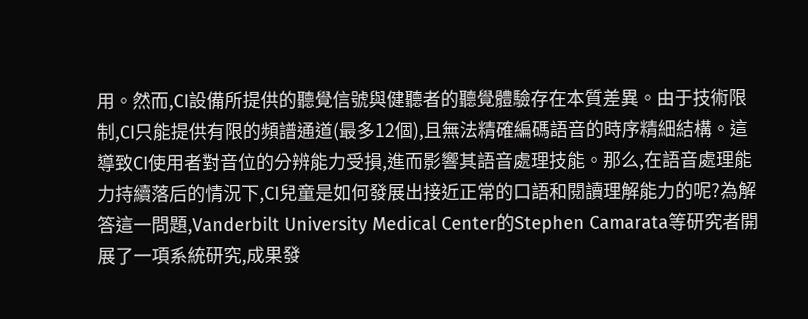用。然而,CI設備所提供的聽覺信號與健聽者的聽覺體驗存在本質差異。由于技術限制,CI只能提供有限的頻譜通道(最多12個),且無法精確編碼語音的時序精細結構。這導致CI使用者對音位的分辨能力受損,進而影響其語音處理技能。那么,在語音處理能力持續落后的情況下,CI兒童是如何發展出接近正常的口語和閱讀理解能力的呢?為解答這一問題,Vanderbilt University Medical Center的Stephen Camarata等研究者開展了一項系統研究,成果發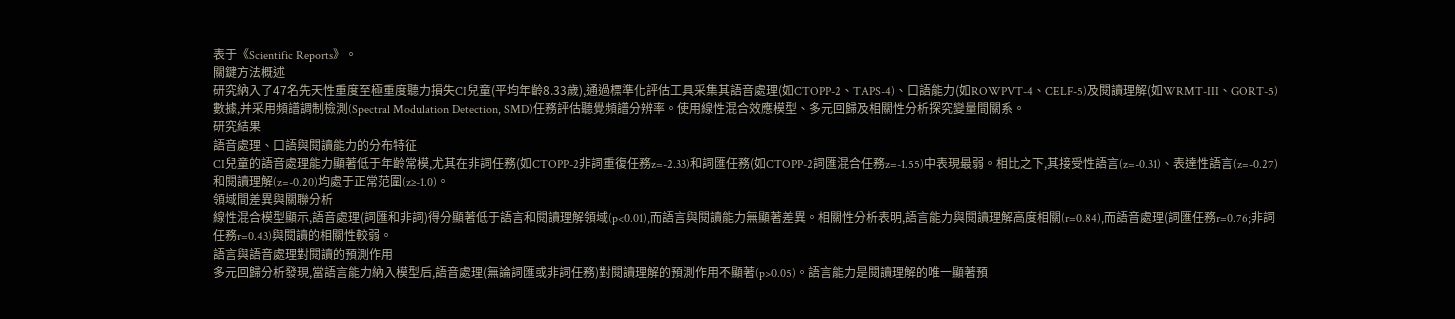表于《Scientific Reports》。
關鍵方法概述
研究納入了47名先天性重度至極重度聽力損失CI兒童(平均年齡8.33歲),通過標準化評估工具采集其語音處理(如CTOPP-2、TAPS-4)、口語能力(如ROWPVT-4、CELF-5)及閱讀理解(如WRMT-III、GORT-5)數據,并采用頻譜調制檢測(Spectral Modulation Detection, SMD)任務評估聽覺頻譜分辨率。使用線性混合效應模型、多元回歸及相關性分析探究變量間關系。
研究結果
語音處理、口語與閱讀能力的分布特征
CI兒童的語音處理能力顯著低于年齡常模,尤其在非詞任務(如CTOPP-2非詞重復任務z=-2.33)和詞匯任務(如CTOPP-2詞匯混合任務z=-1.55)中表現最弱。相比之下,其接受性語言(z=-0.31)、表達性語言(z=-0.27)和閱讀理解(z=-0.20)均處于正常范圍(z≥-1.0)。
領域間差異與關聯分析
線性混合模型顯示,語音處理(詞匯和非詞)得分顯著低于語言和閱讀理解領域(p<0.01),而語言與閱讀能力無顯著差異。相關性分析表明,語言能力與閱讀理解高度相關(r=0.84),而語音處理(詞匯任務r=0.76;非詞任務r=0.43)與閱讀的相關性較弱。
語言與語音處理對閱讀的預測作用
多元回歸分析發現,當語言能力納入模型后,語音處理(無論詞匯或非詞任務)對閱讀理解的預測作用不顯著(p>0.05)。語言能力是閱讀理解的唯一顯著預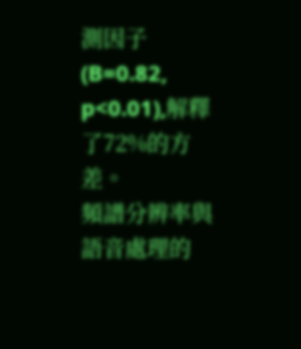測因子(B=0.82, p<0.01),解釋了72%的方差。
頻譜分辨率與語音處理的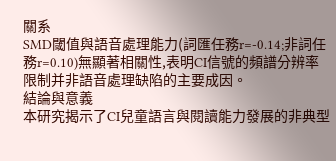關系
SMD閾值與語音處理能力(詞匯任務r=-0.14;非詞任務r=0.10)無顯著相關性,表明CI信號的頻譜分辨率限制并非語音處理缺陷的主要成因。
結論與意義
本研究揭示了CI兒童語言與閱讀能力發展的非典型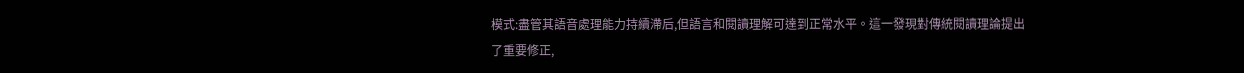模式:盡管其語音處理能力持續滯后,但語言和閱讀理解可達到正常水平。這一發現對傳統閱讀理論提出了重要修正,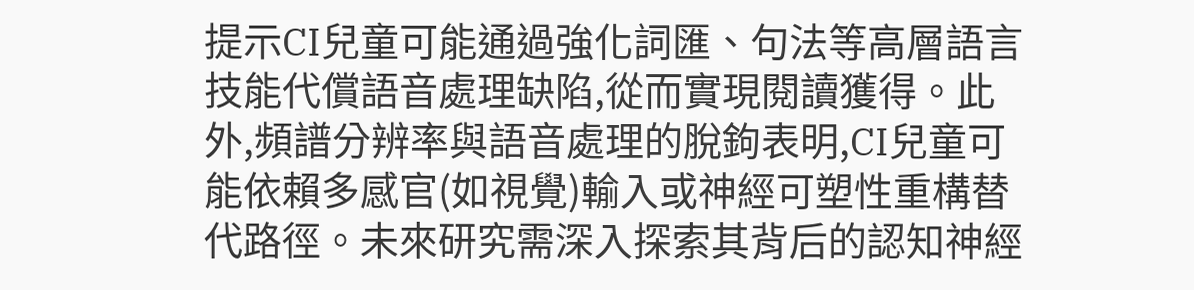提示CI兒童可能通過強化詞匯、句法等高層語言技能代償語音處理缺陷,從而實現閱讀獲得。此外,頻譜分辨率與語音處理的脫鉤表明,CI兒童可能依賴多感官(如視覺)輸入或神經可塑性重構替代路徑。未來研究需深入探索其背后的認知神經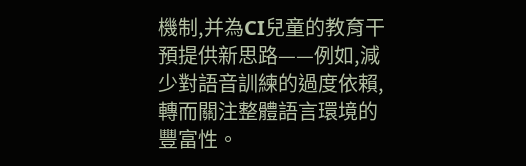機制,并為CI兒童的教育干預提供新思路——例如,減少對語音訓練的過度依賴,轉而關注整體語言環境的豐富性。